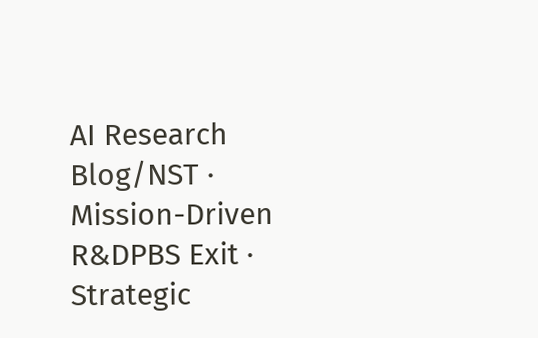AI Research Blog/NST · Mission-Driven R&DPBS Exit · Strategic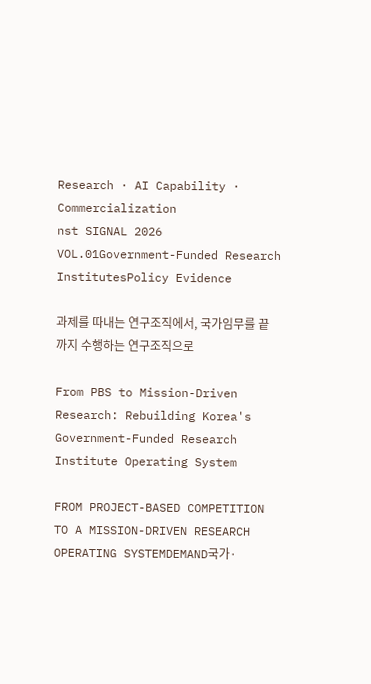Research · AI Capability · Commercialization
nst SIGNAL 2026 VOL.01Government-Funded Research InstitutesPolicy Evidence

과제를 따내는 연구조직에서, 국가임무를 끝까지 수행하는 연구조직으로

From PBS to Mission-Driven Research: Rebuilding Korea's Government-Funded Research Institute Operating System

FROM PROJECT-BASED COMPETITION TO A MISSION-DRIVEN RESEARCH OPERATING SYSTEMDEMAND국가·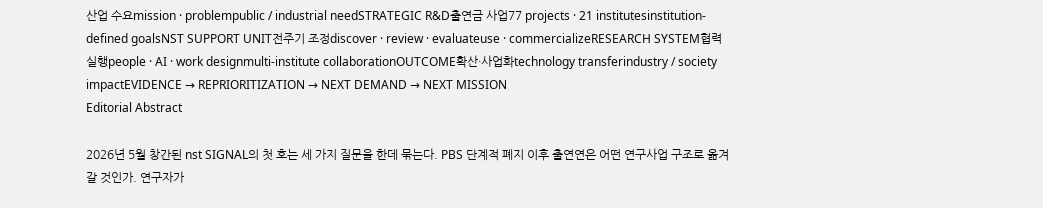산업 수요mission · problempublic / industrial needSTRATEGIC R&D출연금 사업77 projects · 21 institutesinstitution-defined goalsNST SUPPORT UNIT전주기 조정discover · review · evaluateuse · commercializeRESEARCH SYSTEM협력 실행people · AI · work designmulti-institute collaborationOUTCOME확산·사업화technology transferindustry / society impactEVIDENCE → REPRIORITIZATION → NEXT DEMAND → NEXT MISSION
Editorial Abstract

2026년 5월 창간된 nst SIGNAL의 첫 호는 세 가지 질문을 한데 묶는다. PBS 단계적 폐지 이후 출연연은 어떤 연구사업 구조로 옮겨갈 것인가. 연구자가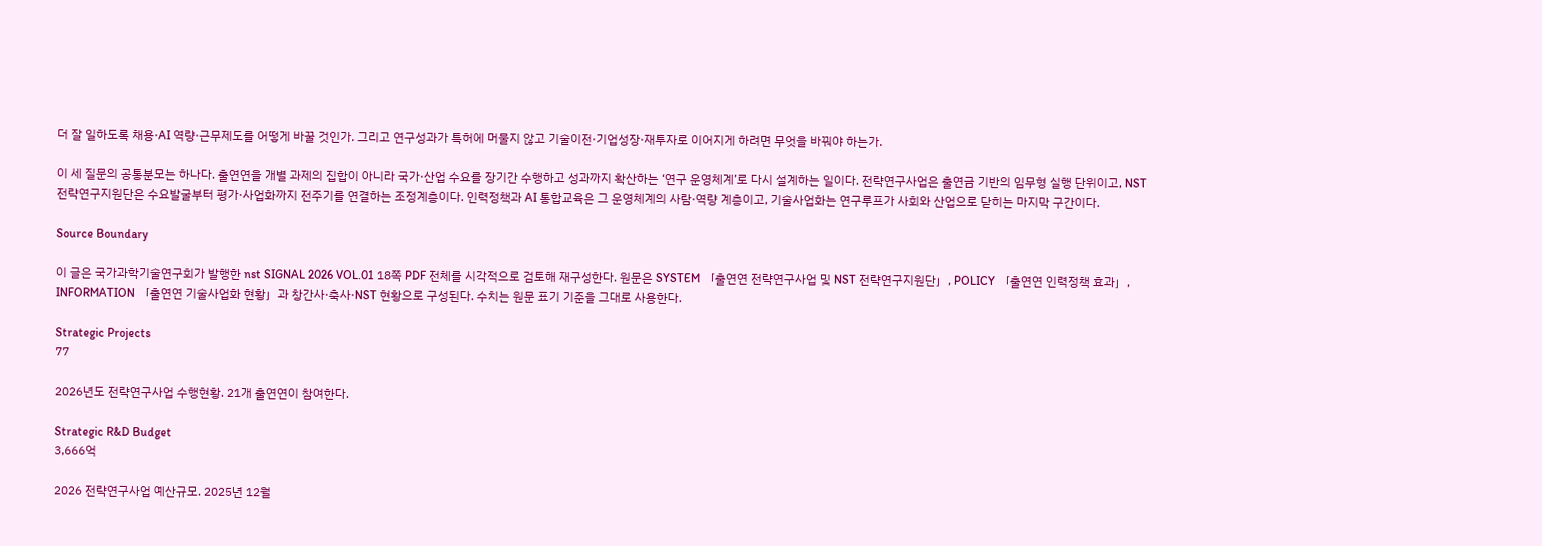더 잘 일하도록 채용·AI 역량·근무제도를 어떻게 바꿀 것인가. 그리고 연구성과가 특허에 머물지 않고 기술이전·기업성장·재투자로 이어지게 하려면 무엇을 바꿔야 하는가.

이 세 질문의 공통분모는 하나다. 출연연을 개별 과제의 집합이 아니라 국가·산업 수요를 장기간 수행하고 성과까지 확산하는 ‘연구 운영체계’로 다시 설계하는 일이다. 전략연구사업은 출연금 기반의 임무형 실행 단위이고, NST 전략연구지원단은 수요발굴부터 평가·사업화까지 전주기를 연결하는 조정계층이다. 인력정책과 AI 통합교육은 그 운영체계의 사람·역량 계층이고, 기술사업화는 연구루프가 사회와 산업으로 닫히는 마지막 구간이다.

Source Boundary

이 글은 국가과학기술연구회가 발행한 nst SIGNAL 2026 VOL.01 18쪽 PDF 전체를 시각적으로 검토해 재구성한다. 원문은 SYSTEM 「출연연 전략연구사업 및 NST 전략연구지원단」, POLICY 「출연연 인력정책 효과」, INFORMATION 「출연연 기술사업화 현황」과 창간사·축사·NST 현황으로 구성된다. 수치는 원문 표기 기준을 그대로 사용한다.

Strategic Projects
77

2026년도 전략연구사업 수행현황. 21개 출연연이 참여한다.

Strategic R&D Budget
3,666억

2026 전략연구사업 예산규모. 2025년 12월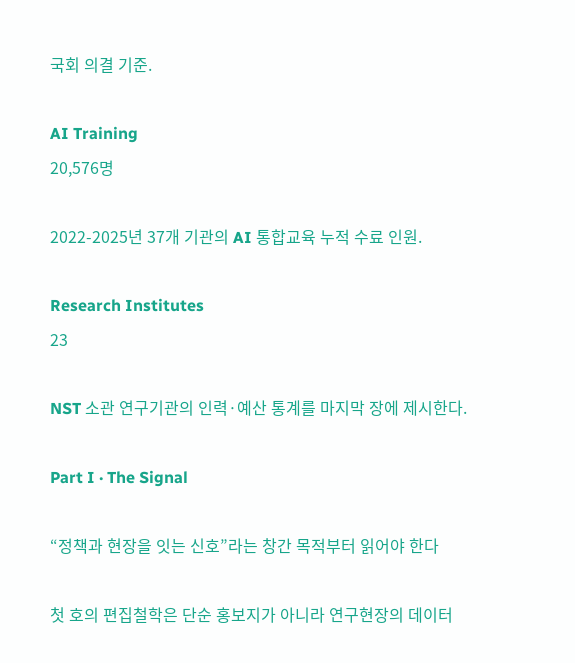국회 의결 기준.

AI Training
20,576명

2022-2025년 37개 기관의 AI 통합교육 누적 수료 인원.

Research Institutes
23

NST 소관 연구기관의 인력·예산 통계를 마지막 장에 제시한다.

Part I · The Signal

“정책과 현장을 잇는 신호”라는 창간 목적부터 읽어야 한다

첫 호의 편집철학은 단순 홍보지가 아니라 연구현장의 데이터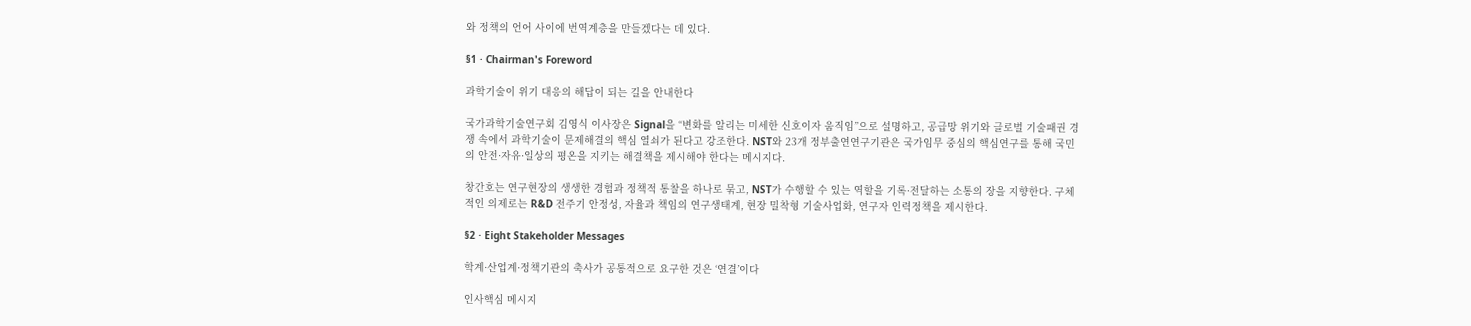와 정책의 언어 사이에 번역계층을 만들겠다는 데 있다.

§1 · Chairman's Foreword

과학기술이 위기 대응의 해답이 되는 길을 안내한다

국가과학기술연구회 김영식 이사장은 Signal을 “변화를 알리는 미세한 신호이자 움직임”으로 설명하고, 공급망 위기와 글로벌 기술패권 경쟁 속에서 과학기술이 문제해결의 핵심 열쇠가 된다고 강조한다. NST와 23개 정부출연연구기관은 국가임무 중심의 핵심연구를 통해 국민의 안전·자유·일상의 평온을 지키는 해결책을 제시해야 한다는 메시지다.

창간호는 연구현장의 생생한 경험과 정책적 통찰을 하나로 묶고, NST가 수행할 수 있는 역할을 기록·전달하는 소통의 장을 지향한다. 구체적인 의제로는 R&D 전주기 안정성, 자율과 책임의 연구생태계, 현장 밀착형 기술사업화, 연구자 인력정책을 제시한다.

§2 · Eight Stakeholder Messages

학계·산업계·정책기관의 축사가 공통적으로 요구한 것은 ‘연결’이다

인사핵심 메시지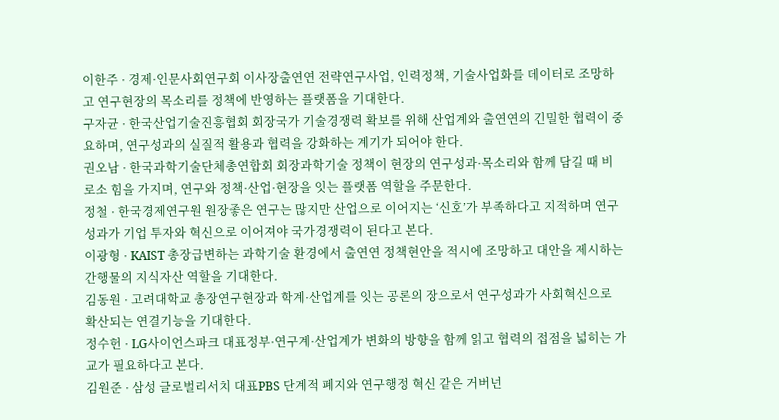이한주 · 경제·인문사회연구회 이사장출연연 전략연구사업, 인력정책, 기술사업화를 데이터로 조망하고 연구현장의 목소리를 정책에 반영하는 플랫폼을 기대한다.
구자균 · 한국산업기술진흥협회 회장국가 기술경쟁력 확보를 위해 산업계와 출연연의 긴밀한 협력이 중요하며, 연구성과의 실질적 활용과 협력을 강화하는 계기가 되어야 한다.
권오남 · 한국과학기술단체총연합회 회장과학기술 정책이 현장의 연구성과·목소리와 함께 담길 때 비로소 힘을 가지며, 연구와 정책·산업·현장을 잇는 플랫폼 역할을 주문한다.
정철 · 한국경제연구원 원장좋은 연구는 많지만 산업으로 이어지는 ‘신호’가 부족하다고 지적하며 연구성과가 기업 투자와 혁신으로 이어져야 국가경쟁력이 된다고 본다.
이광형 · KAIST 총장급변하는 과학기술 환경에서 출연연 정책현안을 적시에 조망하고 대안을 제시하는 간행물의 지식자산 역할을 기대한다.
김동원 · 고려대학교 총장연구현장과 학계·산업계를 잇는 공론의 장으로서 연구성과가 사회혁신으로 확산되는 연결기능을 기대한다.
정수헌 · LG사이언스파크 대표정부·연구계·산업계가 변화의 방향을 함께 읽고 협력의 접점을 넓히는 가교가 필요하다고 본다.
김원준 · 삼성 글로벌리서치 대표PBS 단계적 폐지와 연구행정 혁신 같은 거버넌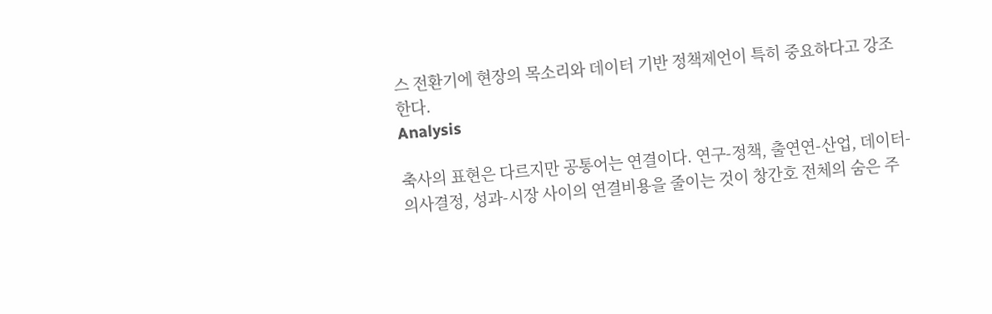스 전환기에 현장의 목소리와 데이터 기반 정책제언이 특히 중요하다고 강조한다.
Analysis

축사의 표현은 다르지만 공통어는 연결이다. 연구-정책, 출연연-산업, 데이터-의사결정, 성과-시장 사이의 연결비용을 줄이는 것이 창간호 전체의 숨은 주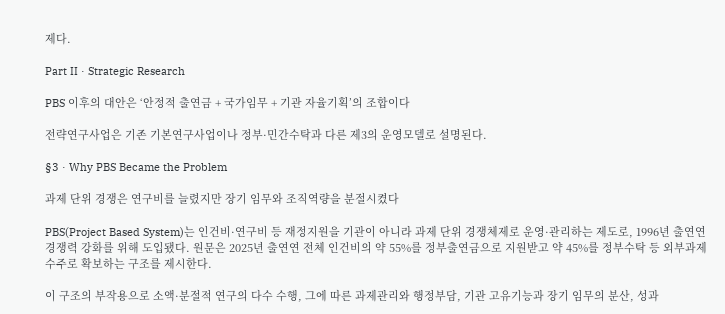제다.

Part II · Strategic Research

PBS 이후의 대안은 ‘안정적 출연금 + 국가임무 + 기관 자율기획’의 조합이다

전략연구사업은 기존 기본연구사업이나 정부·민간수탁과 다른 제3의 운영모델로 설명된다.

§3 · Why PBS Became the Problem

과제 단위 경쟁은 연구비를 늘렸지만 장기 임무와 조직역량을 분절시켰다

PBS(Project Based System)는 인건비·연구비 등 재정지원을 기관이 아니라 과제 단위 경쟁체제로 운영·관리하는 제도로, 1996년 출연연 경쟁력 강화를 위해 도입됐다. 원문은 2025년 출연연 전체 인건비의 약 55%를 정부출연금으로 지원받고 약 45%를 정부수탁 등 외부과제 수주로 확보하는 구조를 제시한다.

이 구조의 부작용으로 소액·분절적 연구의 다수 수행, 그에 따른 과제관리와 행정부담, 기관 고유기능과 장기 임무의 분산, 성과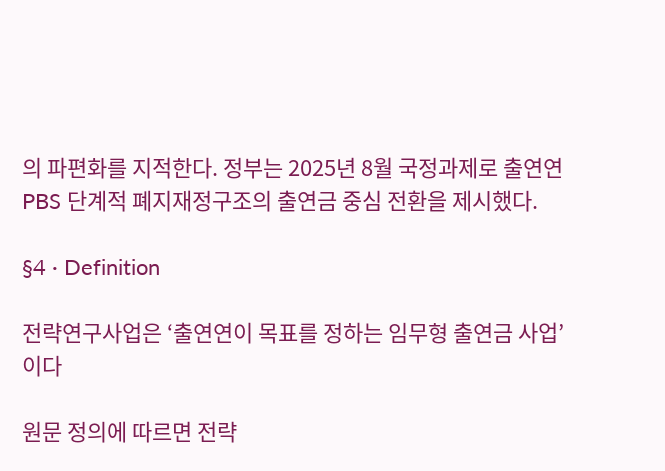의 파편화를 지적한다. 정부는 2025년 8월 국정과제로 출연연 PBS 단계적 폐지재정구조의 출연금 중심 전환을 제시했다.

§4 · Definition

전략연구사업은 ‘출연연이 목표를 정하는 임무형 출연금 사업’이다

원문 정의에 따르면 전략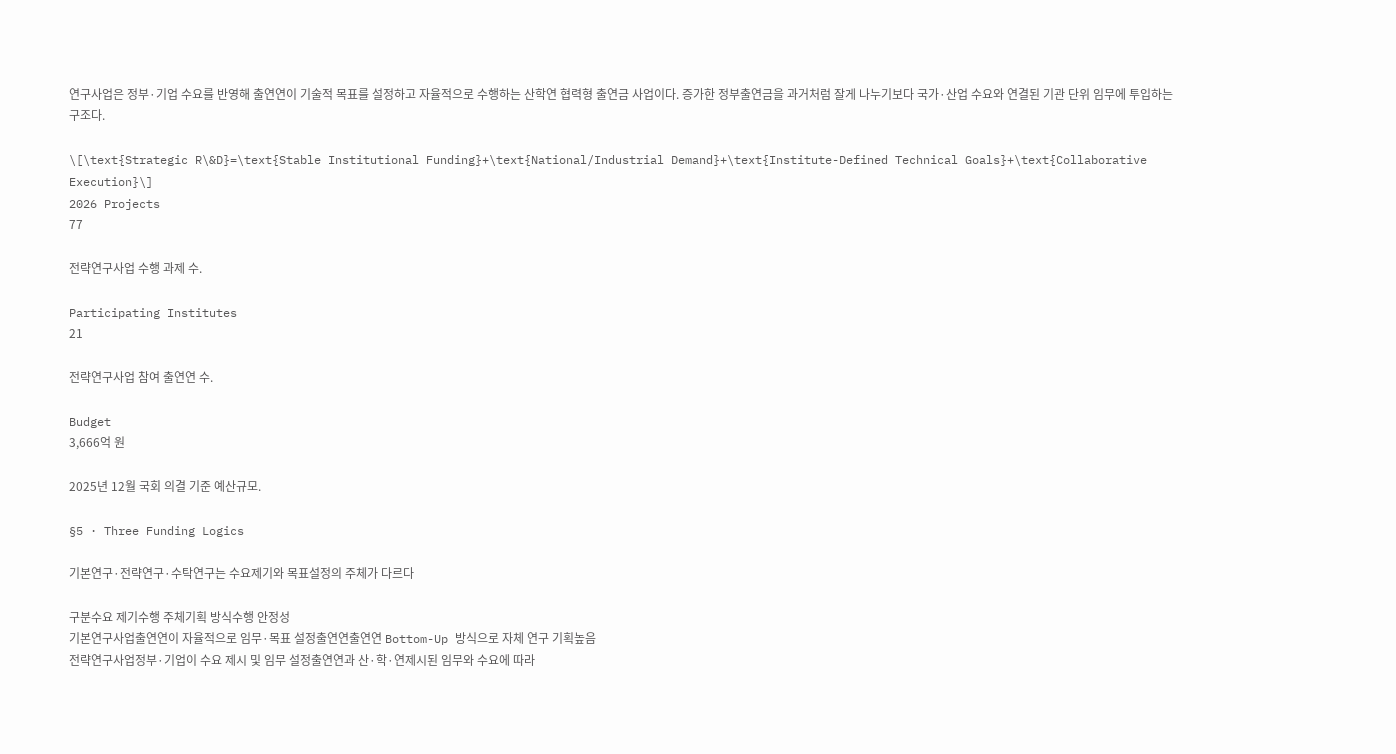연구사업은 정부·기업 수요를 반영해 출연연이 기술적 목표를 설정하고 자율적으로 수행하는 산학연 협력형 출연금 사업이다. 증가한 정부출연금을 과거처럼 잘게 나누기보다 국가·산업 수요와 연결된 기관 단위 임무에 투입하는 구조다.

\[\text{Strategic R\&D}=\text{Stable Institutional Funding}+\text{National/Industrial Demand}+\text{Institute-Defined Technical Goals}+\text{Collaborative Execution}\]
2026 Projects
77

전략연구사업 수행 과제 수.

Participating Institutes
21

전략연구사업 참여 출연연 수.

Budget
3,666억 원

2025년 12월 국회 의결 기준 예산규모.

§5 · Three Funding Logics

기본연구·전략연구·수탁연구는 수요제기와 목표설정의 주체가 다르다

구분수요 제기수행 주체기획 방식수행 안정성
기본연구사업출연연이 자율적으로 임무·목표 설정출연연출연연 Bottom-Up 방식으로 자체 연구 기획높음
전략연구사업정부·기업이 수요 제시 및 임무 설정출연연과 산·학·연제시된 임무와 수요에 따라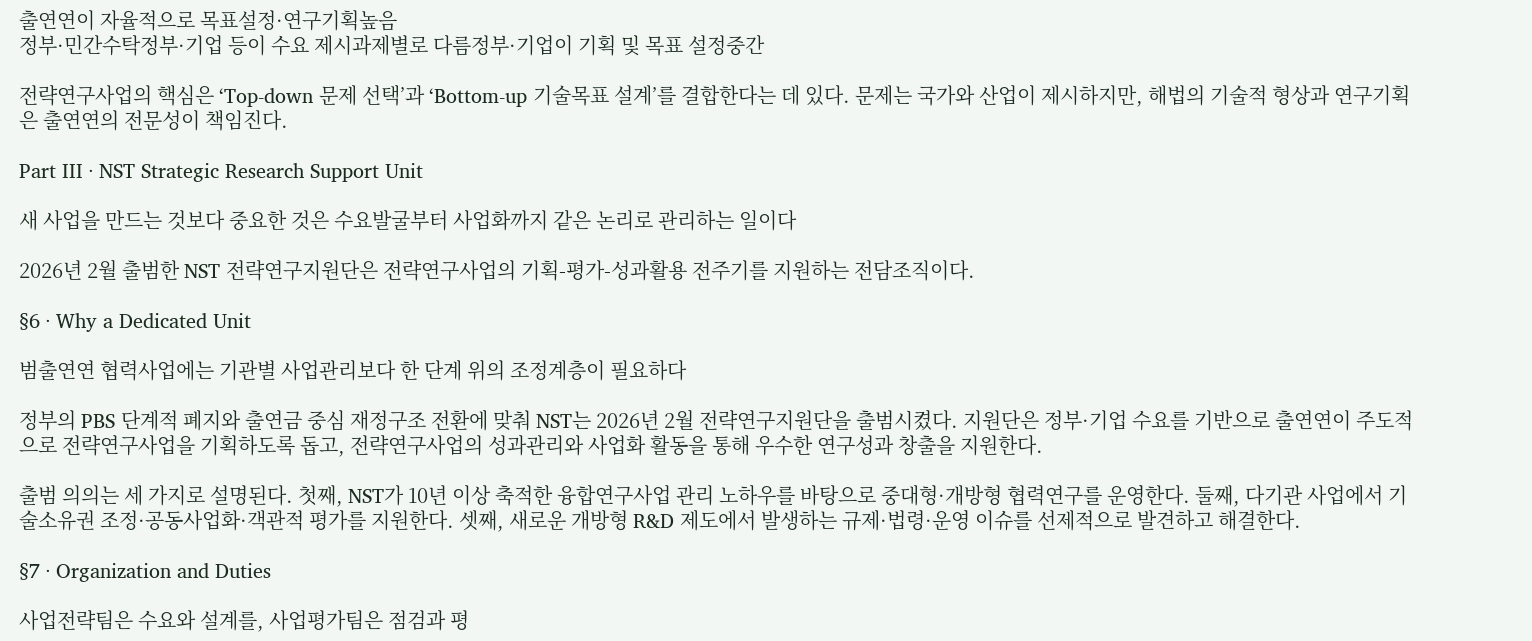출연연이 자율적으로 목표설정·연구기획높음
정부·민간수탁정부·기업 등이 수요 제시과제별로 다름정부·기업이 기획 및 목표 설정중간

전략연구사업의 핵심은 ‘Top-down 문제 선택’과 ‘Bottom-up 기술목표 설계’를 결합한다는 데 있다. 문제는 국가와 산업이 제시하지만, 해법의 기술적 형상과 연구기획은 출연연의 전문성이 책임진다.

Part III · NST Strategic Research Support Unit

새 사업을 만드는 것보다 중요한 것은 수요발굴부터 사업화까지 같은 논리로 관리하는 일이다

2026년 2월 출범한 NST 전략연구지원단은 전략연구사업의 기획-평가-성과활용 전주기를 지원하는 전담조직이다.

§6 · Why a Dedicated Unit

범출연연 협력사업에는 기관별 사업관리보다 한 단계 위의 조정계층이 필요하다

정부의 PBS 단계적 폐지와 출연금 중심 재정구조 전환에 맞춰 NST는 2026년 2월 전략연구지원단을 출범시켰다. 지원단은 정부·기업 수요를 기반으로 출연연이 주도적으로 전략연구사업을 기획하도록 돕고, 전략연구사업의 성과관리와 사업화 활동을 통해 우수한 연구성과 창출을 지원한다.

출범 의의는 세 가지로 설명된다. 첫째, NST가 10년 이상 축적한 융합연구사업 관리 노하우를 바탕으로 중대형·개방형 협력연구를 운영한다. 둘째, 다기관 사업에서 기술소유권 조정·공동사업화·객관적 평가를 지원한다. 셋째, 새로운 개방형 R&D 제도에서 발생하는 규제·법령·운영 이슈를 선제적으로 발견하고 해결한다.

§7 · Organization and Duties

사업전략팀은 수요와 설계를, 사업평가팀은 점검과 평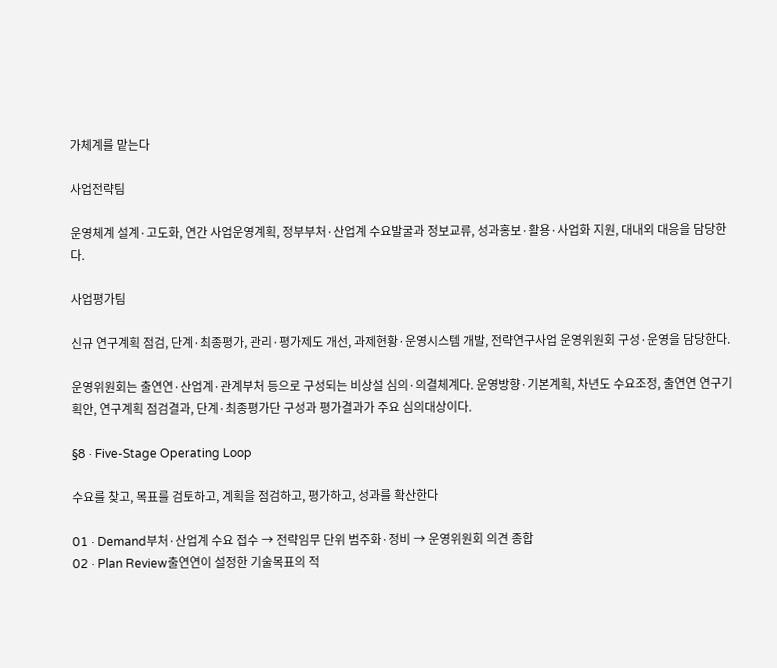가체계를 맡는다

사업전략팀

운영체계 설계·고도화, 연간 사업운영계획, 정부부처·산업계 수요발굴과 정보교류, 성과홍보·활용·사업화 지원, 대내외 대응을 담당한다.

사업평가팀

신규 연구계획 점검, 단계·최종평가, 관리·평가제도 개선, 과제현황·운영시스템 개발, 전략연구사업 운영위원회 구성·운영을 담당한다.

운영위원회는 출연연·산업계·관계부처 등으로 구성되는 비상설 심의·의결체계다. 운영방향·기본계획, 차년도 수요조정, 출연연 연구기획안, 연구계획 점검결과, 단계·최종평가단 구성과 평가결과가 주요 심의대상이다.

§8 · Five-Stage Operating Loop

수요를 찾고, 목표를 검토하고, 계획을 점검하고, 평가하고, 성과를 확산한다

01 · Demand부처·산업계 수요 접수 → 전략임무 단위 범주화·정비 → 운영위원회 의견 종합
02 · Plan Review출연연이 설정한 기술목표의 적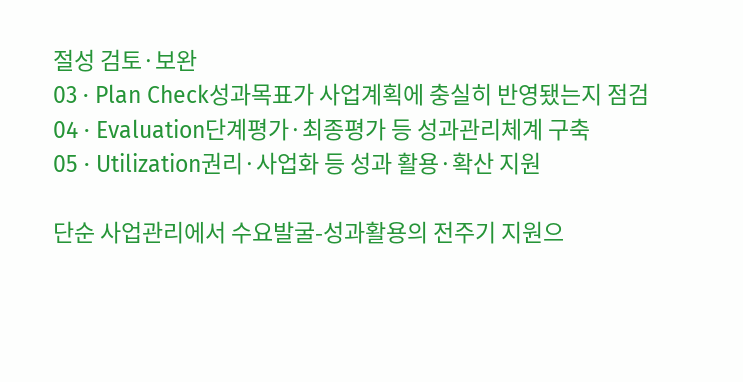절성 검토·보완
03 · Plan Check성과목표가 사업계획에 충실히 반영됐는지 점검
04 · Evaluation단계평가·최종평가 등 성과관리체계 구축
05 · Utilization권리·사업화 등 성과 활용·확산 지원

단순 사업관리에서 수요발굴-성과활용의 전주기 지원으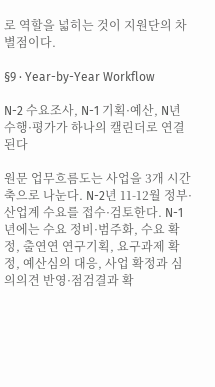로 역할을 넓히는 것이 지원단의 차별점이다.

§9 · Year-by-Year Workflow

N-2 수요조사, N-1 기획·예산, N년 수행·평가가 하나의 캘린더로 연결된다

원문 업무흐름도는 사업을 3개 시간축으로 나눈다. N-2년 11-12월 정부·산업계 수요를 접수·검토한다. N-1년에는 수요 정비·범주화, 수요 확정, 출연연 연구기획, 요구과제 확정, 예산심의 대응, 사업 확정과 심의의견 반영·점검결과 확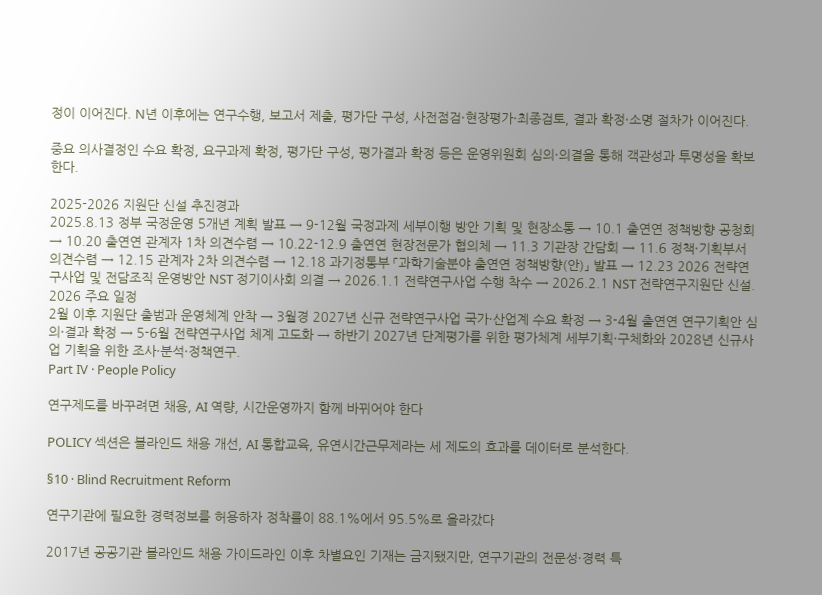정이 이어진다. N년 이후에는 연구수행, 보고서 제출, 평가단 구성, 사전점검·현장평가·최종검토, 결과 확정·소명 절차가 이어진다.

중요 의사결정인 수요 확정, 요구과제 확정, 평가단 구성, 평가결과 확정 등은 운영위원회 심의·의결을 통해 객관성과 투명성을 확보한다.

2025-2026 지원단 신설 추진경과
2025.8.13 정부 국정운영 5개년 계획 발표 → 9-12월 국정과제 세부이행 방안 기획 및 현장소통 → 10.1 출연연 정책방향 공청회 → 10.20 출연연 관계자 1차 의견수렴 → 10.22-12.9 출연연 현장전문가 협의체 → 11.3 기관장 간담회 → 11.6 정책·기획부서 의견수렴 → 12.15 관계자 2차 의견수렴 → 12.18 과기정통부 「과학기술분야 출연연 정책방향(안)」 발표 → 12.23 2026 전략연구사업 및 전담조직 운영방안 NST 정기이사회 의결 → 2026.1.1 전략연구사업 수행 착수 → 2026.2.1 NST 전략연구지원단 신설.
2026 주요 일정
2월 이후 지원단 출범과 운영체계 안착 → 3월경 2027년 신규 전략연구사업 국가·산업계 수요 확정 → 3-4월 출연연 연구기획안 심의·결과 확정 → 5-6월 전략연구사업 체계 고도화 → 하반기 2027년 단계평가를 위한 평가체계 세부기획·구체화와 2028년 신규사업 기획을 위한 조사·분석·정책연구.
Part IV · People Policy

연구제도를 바꾸려면 채용, AI 역량, 시간운영까지 함께 바뀌어야 한다

POLICY 섹션은 블라인드 채용 개선, AI 통합교육, 유연시간근무제라는 세 제도의 효과를 데이터로 분석한다.

§10 · Blind Recruitment Reform

연구기관에 필요한 경력정보를 허용하자 정착률이 88.1%에서 95.5%로 올라갔다

2017년 공공기관 블라인드 채용 가이드라인 이후 차별요인 기재는 금지됐지만, 연구기관의 전문성·경력 특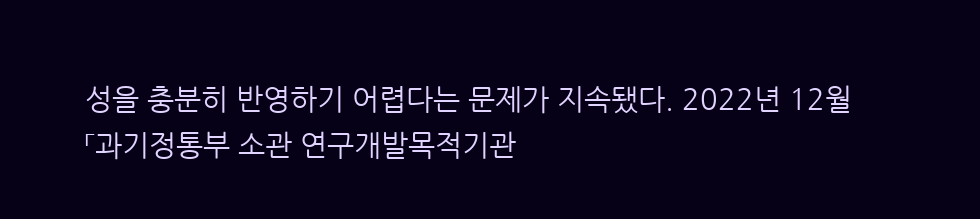성을 충분히 반영하기 어렵다는 문제가 지속됐다. 2022년 12월 「과기정통부 소관 연구개발목적기관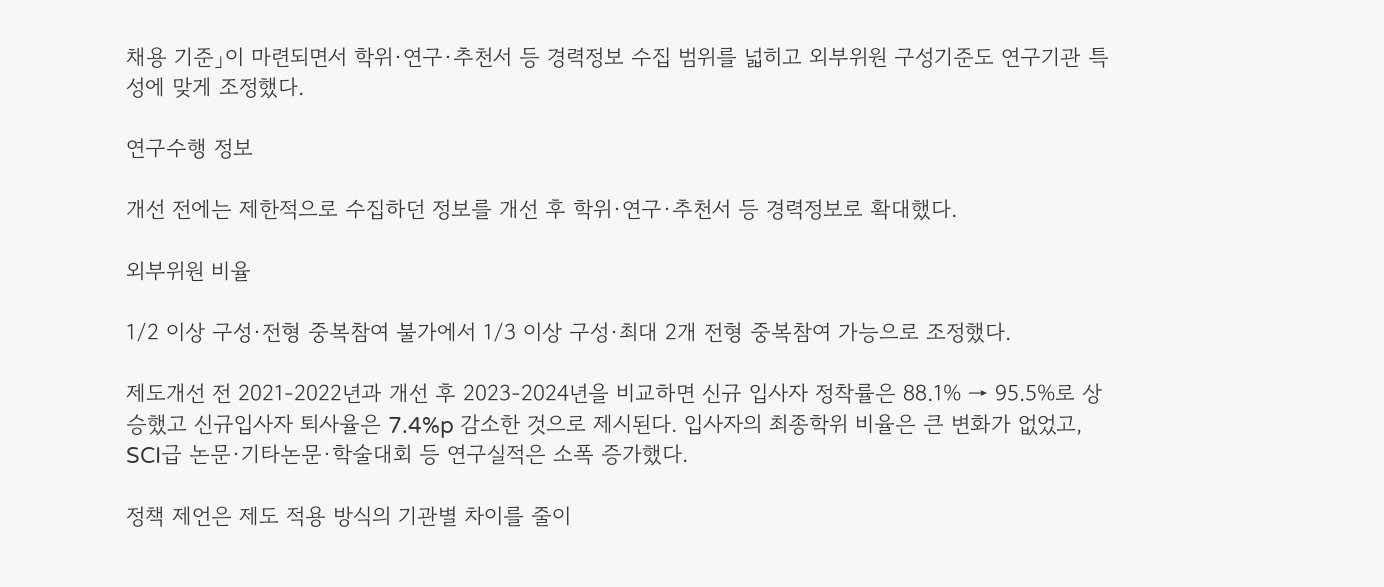채용 기준」이 마련되면서 학위·연구·추천서 등 경력정보 수집 범위를 넓히고 외부위원 구성기준도 연구기관 특성에 맞게 조정했다.

연구수행 정보

개선 전에는 제한적으로 수집하던 정보를 개선 후 학위·연구·추천서 등 경력정보로 확대했다.

외부위원 비율

1/2 이상 구성·전형 중복참여 불가에서 1/3 이상 구성·최대 2개 전형 중복참여 가능으로 조정했다.

제도개선 전 2021-2022년과 개선 후 2023-2024년을 비교하면 신규 입사자 정착률은 88.1% → 95.5%로 상승했고 신규입사자 퇴사율은 7.4%p 감소한 것으로 제시된다. 입사자의 최종학위 비율은 큰 변화가 없었고, SCI급 논문·기타논문·학술대회 등 연구실적은 소폭 증가했다.

정책 제언은 제도 적용 방식의 기관별 차이를 줄이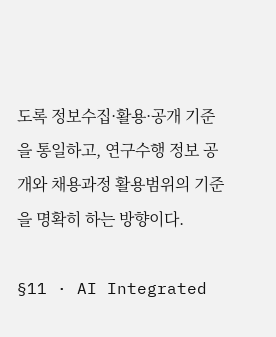도록 정보수집·활용·공개 기준을 통일하고, 연구수행 정보 공개와 채용과정 활용범위의 기준을 명확히 하는 방향이다.

§11 · AI Integrated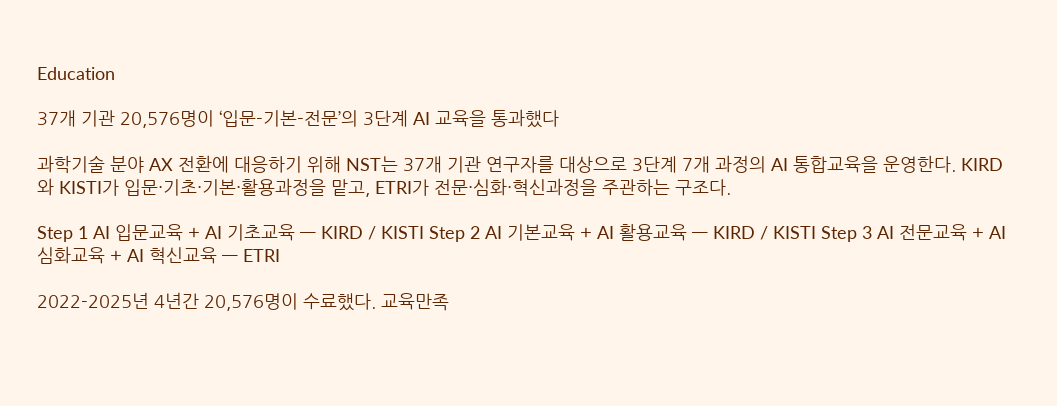Education

37개 기관 20,576명이 ‘입문-기본-전문’의 3단계 AI 교육을 통과했다

과학기술 분야 AX 전환에 대응하기 위해 NST는 37개 기관 연구자를 대상으로 3단계 7개 과정의 AI 통합교육을 운영한다. KIRD와 KISTI가 입문·기초·기본·활용과정을 맡고, ETRI가 전문·심화·혁신과정을 주관하는 구조다.

Step 1 AI 입문교육 + AI 기초교육 — KIRD / KISTI Step 2 AI 기본교육 + AI 활용교육 — KIRD / KISTI Step 3 AI 전문교육 + AI 심화교육 + AI 혁신교육 — ETRI

2022-2025년 4년간 20,576명이 수료했다. 교육만족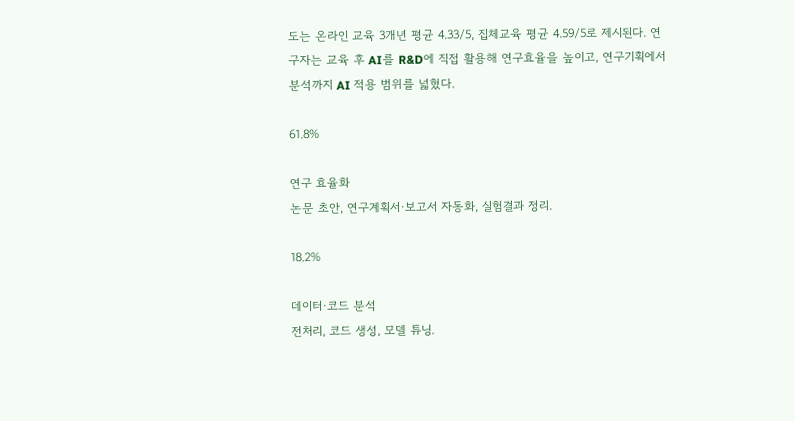도는 온라인 교육 3개년 평균 4.33/5, 집체교육 평균 4.59/5로 제시된다. 연구자는 교육 후 AI를 R&D에 직접 활용해 연구효율을 높이고, 연구기획에서 분석까지 AI 적용 범위를 넓혔다.

61.8%

연구 효율화
논문 초안, 연구계획서·보고서 자동화, 실험결과 정리.

18.2%

데이터·코드 분석
전처리, 코드 생성, 모델 튜닝.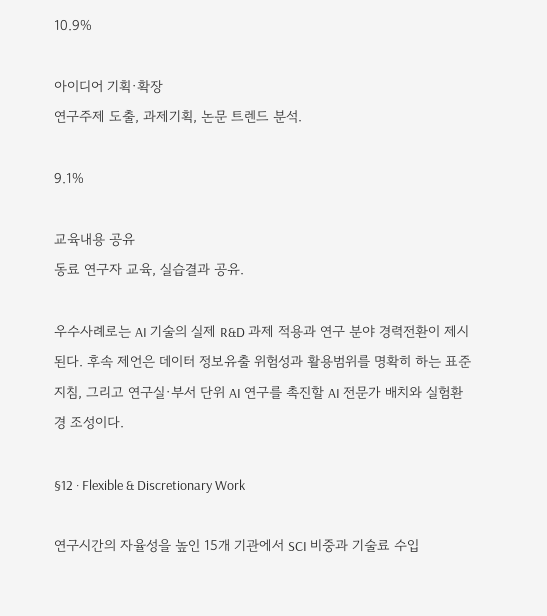10.9%

아이디어 기획·확장
연구주제 도출, 과제기획, 논문 트렌드 분석.

9.1%

교육내용 공유
동료 연구자 교육, 실습결과 공유.

우수사례로는 AI 기술의 실제 R&D 과제 적용과 연구 분야 경력전환이 제시된다. 후속 제언은 데이터 정보유출 위험성과 활용범위를 명확히 하는 표준지침, 그리고 연구실·부서 단위 AI 연구를 촉진할 AI 전문가 배치와 실험환경 조성이다.

§12 · Flexible & Discretionary Work

연구시간의 자율성을 높인 15개 기관에서 SCI 비중과 기술료 수입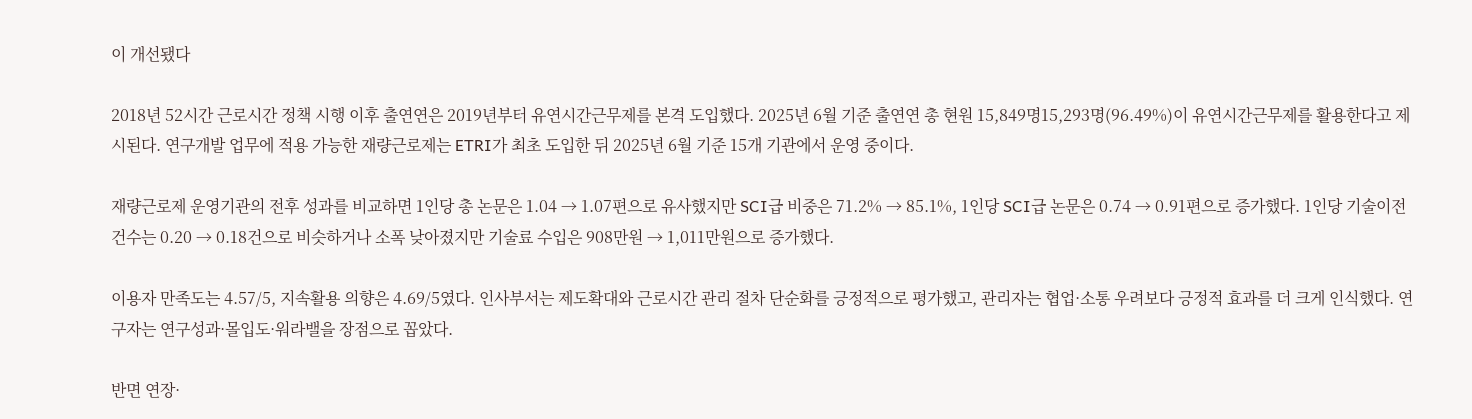이 개선됐다

2018년 52시간 근로시간 정책 시행 이후 출연연은 2019년부터 유연시간근무제를 본격 도입했다. 2025년 6월 기준 출연연 총 현원 15,849명15,293명(96.49%)이 유연시간근무제를 활용한다고 제시된다. 연구개발 업무에 적용 가능한 재량근로제는 ETRI가 최초 도입한 뒤 2025년 6월 기준 15개 기관에서 운영 중이다.

재량근로제 운영기관의 전후 성과를 비교하면 1인당 총 논문은 1.04 → 1.07편으로 유사했지만 SCI급 비중은 71.2% → 85.1%, 1인당 SCI급 논문은 0.74 → 0.91편으로 증가했다. 1인당 기술이전 건수는 0.20 → 0.18건으로 비슷하거나 소폭 낮아졌지만 기술료 수입은 908만원 → 1,011만원으로 증가했다.

이용자 만족도는 4.57/5, 지속활용 의향은 4.69/5였다. 인사부서는 제도확대와 근로시간 관리 절차 단순화를 긍정적으로 평가했고, 관리자는 협업·소통 우려보다 긍정적 효과를 더 크게 인식했다. 연구자는 연구성과·몰입도·워라밸을 장점으로 꼽았다.

반면 연장·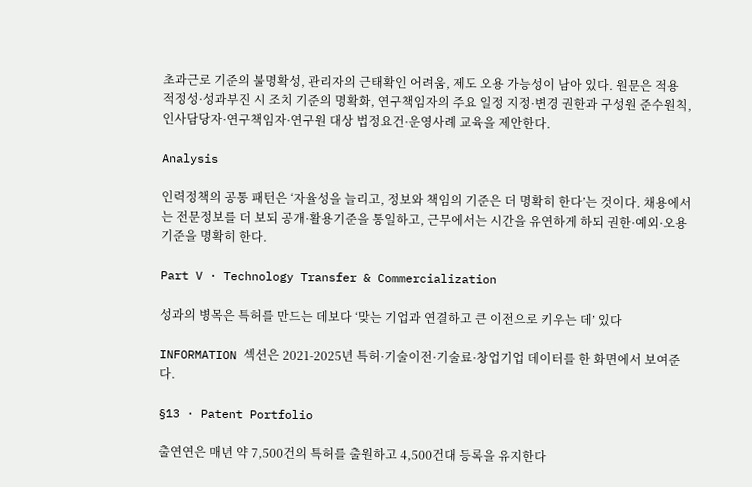초과근로 기준의 불명확성, 관리자의 근태확인 어려움, 제도 오용 가능성이 남아 있다. 원문은 적용 적정성·성과부진 시 조치 기준의 명확화, 연구책임자의 주요 일정 지정·변경 권한과 구성원 준수원칙, 인사담당자·연구책임자·연구원 대상 법정요건·운영사례 교육을 제안한다.

Analysis

인력정책의 공통 패턴은 ‘자율성을 늘리고, 정보와 책임의 기준은 더 명확히 한다’는 것이다. 채용에서는 전문정보를 더 보되 공개·활용기준을 통일하고, 근무에서는 시간을 유연하게 하되 권한·예외·오용 기준을 명확히 한다.

Part V · Technology Transfer & Commercialization

성과의 병목은 특허를 만드는 데보다 ‘맞는 기업과 연결하고 큰 이전으로 키우는 데’ 있다

INFORMATION 섹션은 2021-2025년 특허·기술이전·기술료·창업기업 데이터를 한 화면에서 보여준다.

§13 · Patent Portfolio

출연연은 매년 약 7,500건의 특허를 출원하고 4,500건대 등록을 유지한다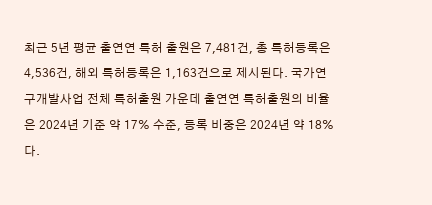최근 5년 평균 출연연 특허 출원은 7,481건, 총 특허등록은 4,536건, 해외 특허등록은 1,163건으로 제시된다. 국가연구개발사업 전체 특허출원 가운데 출연연 특허출원의 비율은 2024년 기준 약 17% 수준, 등록 비중은 2024년 약 18%다.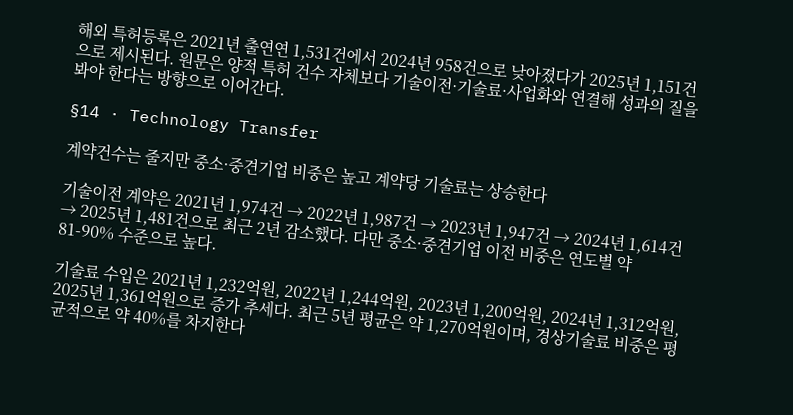해외 특허등록은 2021년 출연연 1,531건에서 2024년 958건으로 낮아졌다가 2025년 1,151건으로 제시된다. 원문은 양적 특허 건수 자체보다 기술이전·기술료·사업화와 연결해 성과의 질을 봐야 한다는 방향으로 이어간다.

§14 · Technology Transfer

계약건수는 줄지만 중소·중견기업 비중은 높고 계약당 기술료는 상승한다

기술이전 계약은 2021년 1,974건 → 2022년 1,987건 → 2023년 1,947건 → 2024년 1,614건 → 2025년 1,481건으로 최근 2년 감소했다. 다만 중소·중견기업 이전 비중은 연도별 약 81-90% 수준으로 높다.

기술료 수입은 2021년 1,232억원, 2022년 1,244억원, 2023년 1,200억원, 2024년 1,312억원, 2025년 1,361억원으로 증가 추세다. 최근 5년 평균은 약 1,270억원이며, 경상기술료 비중은 평균적으로 약 40%를 차지한다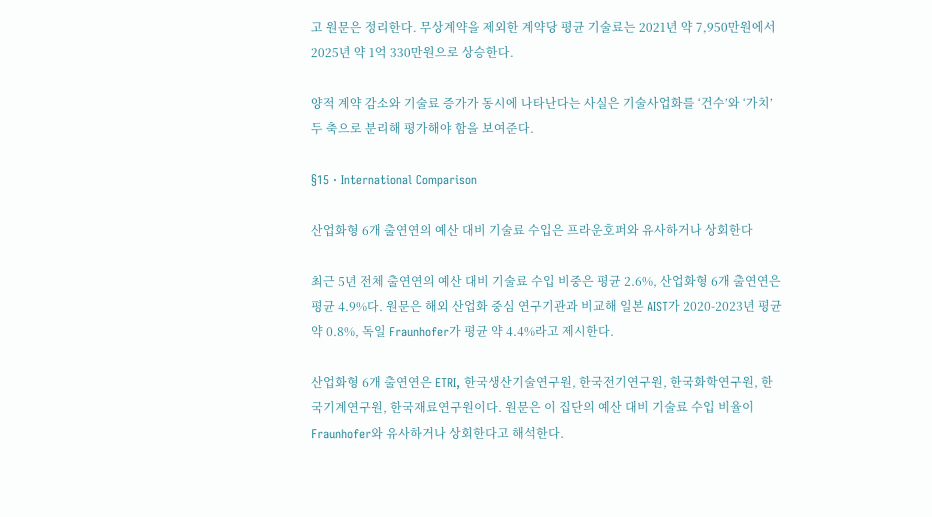고 원문은 정리한다. 무상계약을 제외한 계약당 평균 기술료는 2021년 약 7,950만원에서 2025년 약 1억 330만원으로 상승한다.

양적 계약 감소와 기술료 증가가 동시에 나타난다는 사실은 기술사업화를 ‘건수’와 ‘가치’ 두 축으로 분리해 평가해야 함을 보여준다.

§15 · International Comparison

산업화형 6개 출연연의 예산 대비 기술료 수입은 프라운호퍼와 유사하거나 상회한다

최근 5년 전체 출연연의 예산 대비 기술료 수입 비중은 평균 2.6%, 산업화형 6개 출연연은 평균 4.9%다. 원문은 해외 산업화 중심 연구기관과 비교해 일본 AIST가 2020-2023년 평균 약 0.8%, 독일 Fraunhofer가 평균 약 4.4%라고 제시한다.

산업화형 6개 출연연은 ETRI, 한국생산기술연구원, 한국전기연구원, 한국화학연구원, 한국기계연구원, 한국재료연구원이다. 원문은 이 집단의 예산 대비 기술료 수입 비율이 Fraunhofer와 유사하거나 상회한다고 해석한다.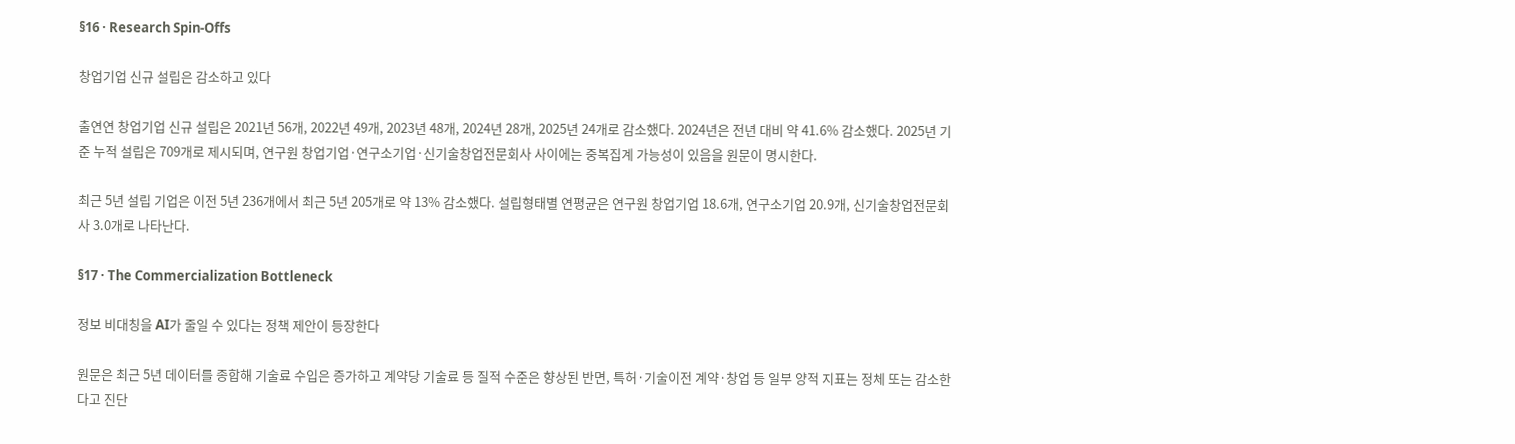§16 · Research Spin-Offs

창업기업 신규 설립은 감소하고 있다

출연연 창업기업 신규 설립은 2021년 56개, 2022년 49개, 2023년 48개, 2024년 28개, 2025년 24개로 감소했다. 2024년은 전년 대비 약 41.6% 감소했다. 2025년 기준 누적 설립은 709개로 제시되며, 연구원 창업기업·연구소기업·신기술창업전문회사 사이에는 중복집계 가능성이 있음을 원문이 명시한다.

최근 5년 설립 기업은 이전 5년 236개에서 최근 5년 205개로 약 13% 감소했다. 설립형태별 연평균은 연구원 창업기업 18.6개, 연구소기업 20.9개, 신기술창업전문회사 3.0개로 나타난다.

§17 · The Commercialization Bottleneck

정보 비대칭을 AI가 줄일 수 있다는 정책 제안이 등장한다

원문은 최근 5년 데이터를 종합해 기술료 수입은 증가하고 계약당 기술료 등 질적 수준은 향상된 반면, 특허·기술이전 계약·창업 등 일부 양적 지표는 정체 또는 감소한다고 진단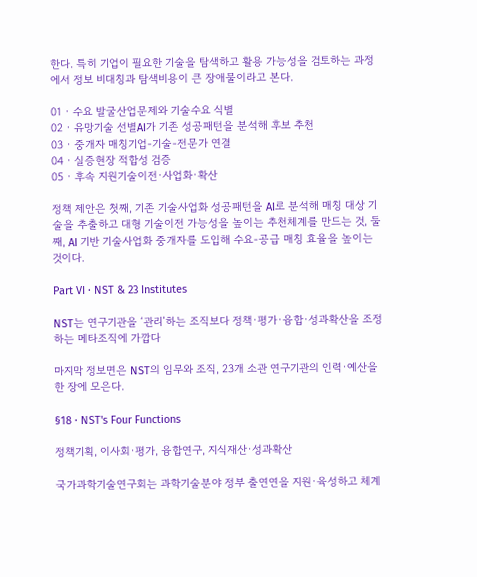한다. 특히 기업이 필요한 기술을 탐색하고 활용 가능성을 검토하는 과정에서 정보 비대칭과 탐색비용이 큰 장애물이라고 본다.

01 · 수요 발굴산업문제와 기술수요 식별
02 · 유망기술 선별AI가 기존 성공패턴을 분석해 후보 추천
03 · 중개자 매칭기업-기술-전문가 연결
04 · 실증현장 적합성 검증
05 · 후속 지원기술이전·사업화·확산

정책 제안은 첫째, 기존 기술사업화 성공패턴을 AI로 분석해 매칭 대상 기술을 추출하고 대형 기술이전 가능성을 높이는 추천체계를 만드는 것, 둘째, AI 기반 기술사업화 중개자를 도입해 수요-공급 매칭 효율을 높이는 것이다.

Part VI · NST & 23 Institutes

NST는 연구기관을 ‘관리’하는 조직보다 정책·평가·융합·성과확산을 조정하는 메타조직에 가깝다

마지막 정보면은 NST의 임무와 조직, 23개 소관 연구기관의 인력·예산을 한 장에 모은다.

§18 · NST's Four Functions

정책기획, 이사회·평가, 융합연구, 지식재산·성과확산

국가과학기술연구회는 과학기술분야 정부 출연연을 지원·육성하고 체계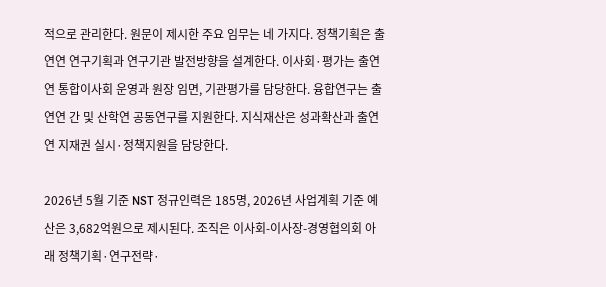적으로 관리한다. 원문이 제시한 주요 임무는 네 가지다. 정책기획은 출연연 연구기획과 연구기관 발전방향을 설계한다. 이사회·평가는 출연연 통합이사회 운영과 원장 임면, 기관평가를 담당한다. 융합연구는 출연연 간 및 산학연 공동연구를 지원한다. 지식재산은 성과확산과 출연연 지재권 실시·정책지원을 담당한다.

2026년 5월 기준 NST 정규인력은 185명, 2026년 사업계획 기준 예산은 3,682억원으로 제시된다. 조직은 이사회-이사장-경영협의회 아래 정책기획·연구전략·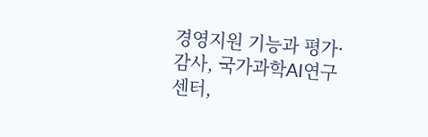경영지원 기능과 평가·감사, 국가과학AI연구센터,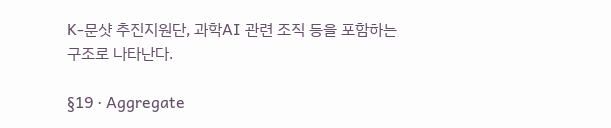K-문샷 추진지원단, 과학AI 관련 조직 등을 포함하는 구조로 나타난다.

§19 · Aggregate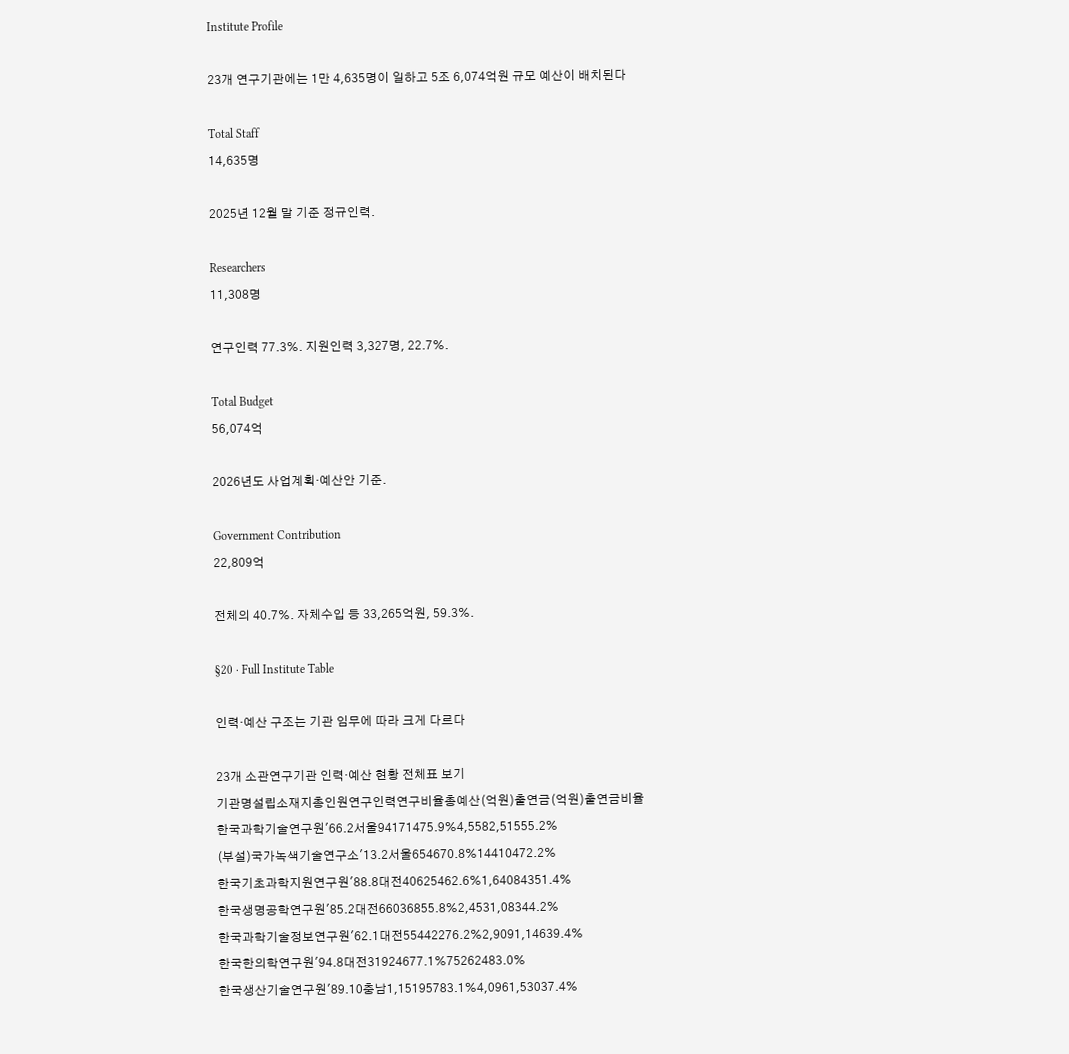Institute Profile

23개 연구기관에는 1만 4,635명이 일하고 5조 6,074억원 규모 예산이 배치된다

Total Staff
14,635명

2025년 12월 말 기준 정규인력.

Researchers
11,308명

연구인력 77.3%. 지원인력 3,327명, 22.7%.

Total Budget
56,074억

2026년도 사업계획·예산안 기준.

Government Contribution
22,809억

전체의 40.7%. 자체수입 등 33,265억원, 59.3%.

§20 · Full Institute Table

인력·예산 구조는 기관 임무에 따라 크게 다르다

23개 소관연구기관 인력·예산 현황 전체표 보기
기관명설립소재지총인원연구인력연구비율총예산(억원)출연금(억원)출연금비율
한국과학기술연구원'66.2서울94171475.9%4,5582,51555.2%
(부설)국가녹색기술연구소'13.2서울654670.8%14410472.2%
한국기초과학지원연구원'88.8대전40625462.6%1,64084351.4%
한국생명공학연구원'85.2대전66036855.8%2,4531,08344.2%
한국과학기술정보연구원'62.1대전55442276.2%2,9091,14639.4%
한국한의학연구원'94.8대전31924677.1%75262483.0%
한국생산기술연구원'89.10충남1,15195783.1%4,0961,53037.4%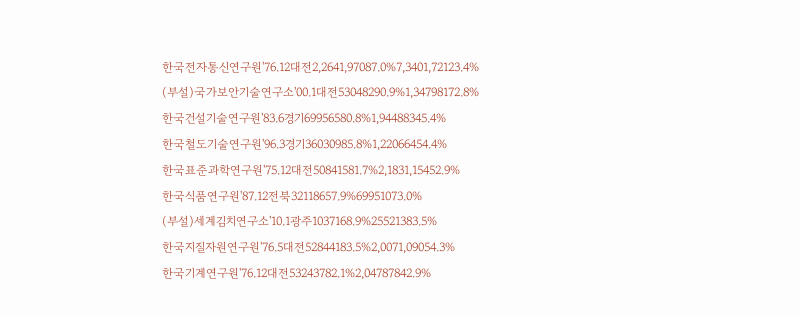한국전자통신연구원'76.12대전2,2641,97087.0%7,3401,72123.4%
(부설)국가보안기술연구소'00.1대전53048290.9%1,34798172.8%
한국건설기술연구원'83.6경기69956580.8%1,94488345.4%
한국철도기술연구원'96.3경기36030985.8%1,22066454.4%
한국표준과학연구원'75.12대전50841581.7%2,1831,15452.9%
한국식품연구원'87.12전북32118657.9%69951073.0%
(부설)세계김치연구소'10.1광주1037168.9%25521383.5%
한국지질자원연구원'76.5대전52844183.5%2,0071,09054.3%
한국기계연구원'76.12대전53243782.1%2,04787842.9%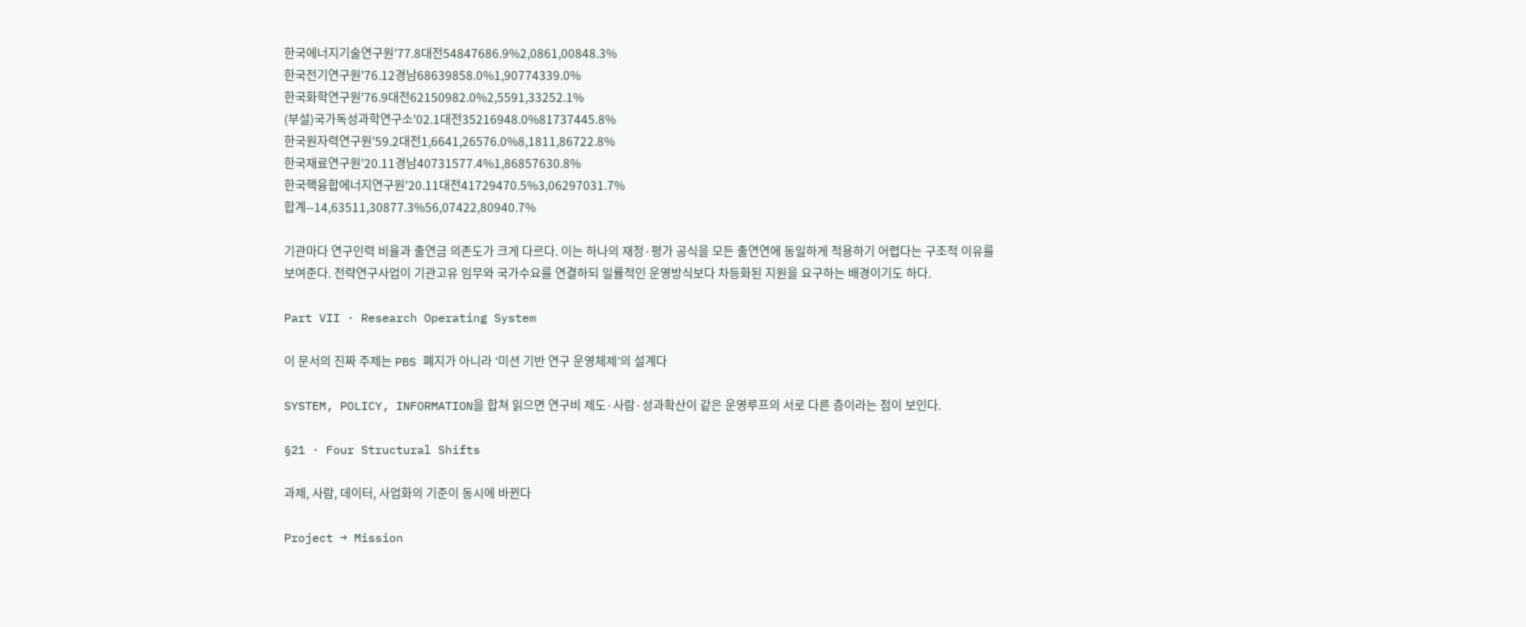한국에너지기술연구원'77.8대전54847686.9%2,0861,00848.3%
한국전기연구원'76.12경남68639858.0%1,90774339.0%
한국화학연구원'76.9대전62150982.0%2,5591,33252.1%
(부설)국가독성과학연구소'02.1대전35216948.0%81737445.8%
한국원자력연구원'59.2대전1,6641,26576.0%8,1811,86722.8%
한국재료연구원'20.11경남40731577.4%1,86857630.8%
한국핵융합에너지연구원'20.11대전41729470.5%3,06297031.7%
합계--14,63511,30877.3%56,07422,80940.7%

기관마다 연구인력 비율과 출연금 의존도가 크게 다르다. 이는 하나의 재정·평가 공식을 모든 출연연에 동일하게 적용하기 어렵다는 구조적 이유를 보여준다. 전략연구사업이 기관고유 임무와 국가수요를 연결하되 일률적인 운영방식보다 차등화된 지원을 요구하는 배경이기도 하다.

Part VII · Research Operating System

이 문서의 진짜 주제는 PBS 폐지가 아니라 ‘미션 기반 연구 운영체제’의 설계다

SYSTEM, POLICY, INFORMATION을 합쳐 읽으면 연구비 제도·사람·성과확산이 같은 운영루프의 서로 다른 층이라는 점이 보인다.

§21 · Four Structural Shifts

과제, 사람, 데이터, 사업화의 기준이 동시에 바뀐다

Project → Mission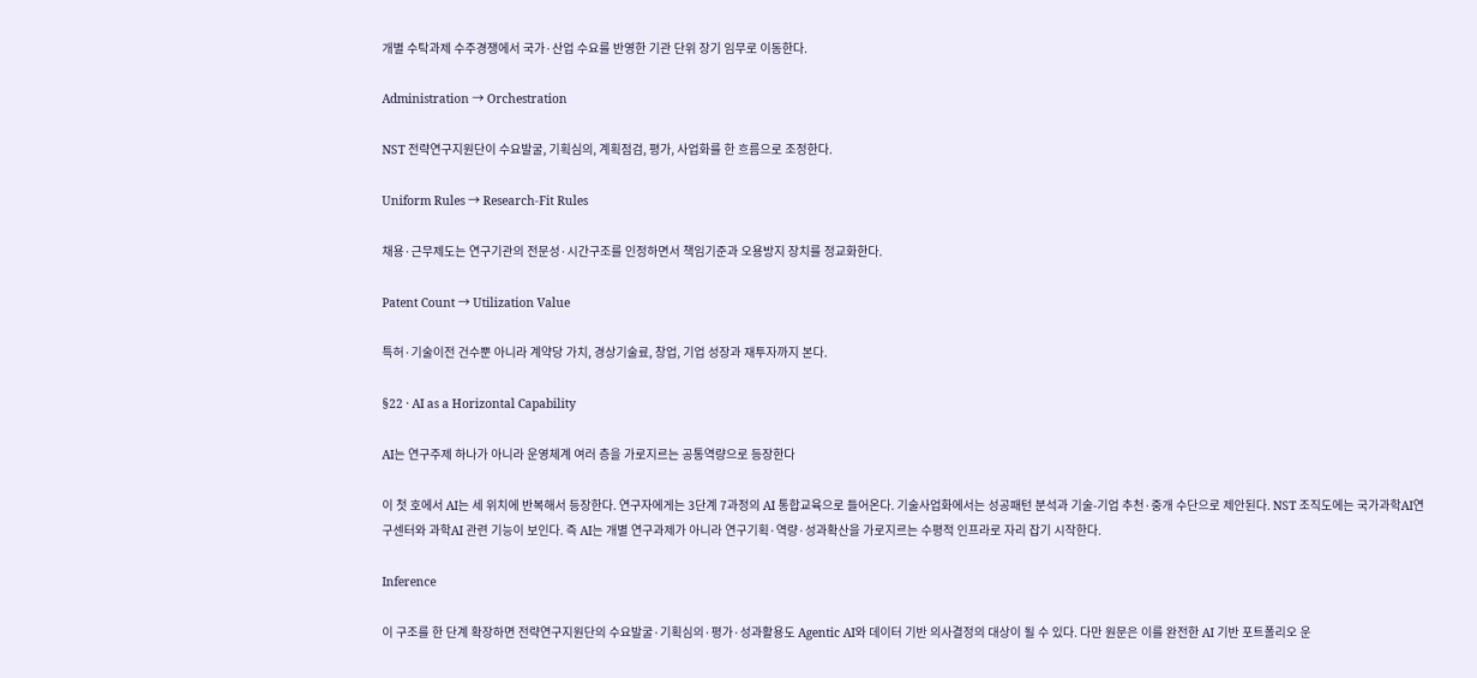개별 수탁과제 수주경쟁에서 국가·산업 수요를 반영한 기관 단위 장기 임무로 이동한다.

Administration → Orchestration

NST 전략연구지원단이 수요발굴, 기획심의, 계획점검, 평가, 사업화를 한 흐름으로 조정한다.

Uniform Rules → Research-Fit Rules

채용·근무제도는 연구기관의 전문성·시간구조를 인정하면서 책임기준과 오용방지 장치를 정교화한다.

Patent Count → Utilization Value

특허·기술이전 건수뿐 아니라 계약당 가치, 경상기술료, 창업, 기업 성장과 재투자까지 본다.

§22 · AI as a Horizontal Capability

AI는 연구주제 하나가 아니라 운영체계 여러 층을 가로지르는 공통역량으로 등장한다

이 첫 호에서 AI는 세 위치에 반복해서 등장한다. 연구자에게는 3단계 7과정의 AI 통합교육으로 들어온다. 기술사업화에서는 성공패턴 분석과 기술-기업 추천·중개 수단으로 제안된다. NST 조직도에는 국가과학AI연구센터와 과학AI 관련 기능이 보인다. 즉 AI는 개별 연구과제가 아니라 연구기획·역량·성과확산을 가로지르는 수평적 인프라로 자리 잡기 시작한다.

Inference

이 구조를 한 단계 확장하면 전략연구지원단의 수요발굴·기획심의·평가·성과활용도 Agentic AI와 데이터 기반 의사결정의 대상이 될 수 있다. 다만 원문은 이를 완전한 AI 기반 포트폴리오 운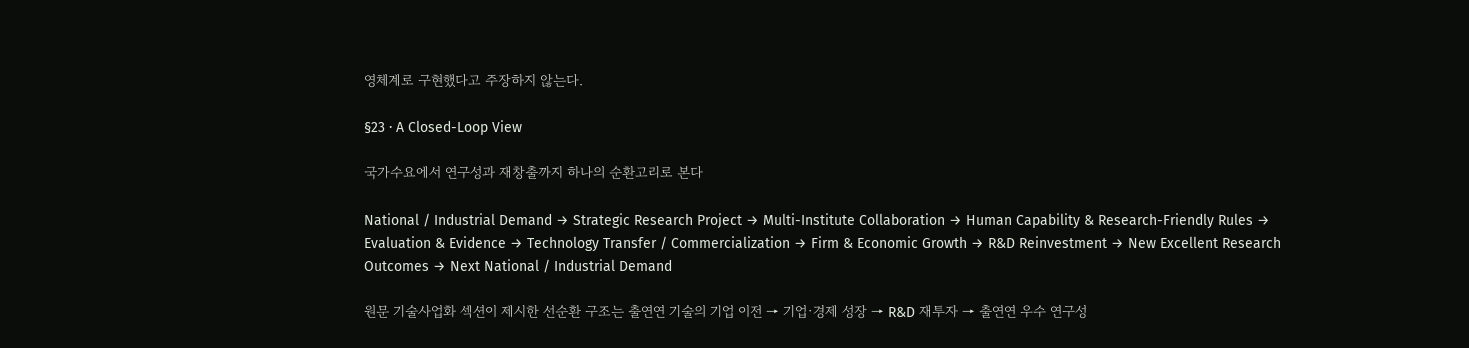영체계로 구현했다고 주장하지 않는다.

§23 · A Closed-Loop View

국가수요에서 연구성과 재창출까지 하나의 순환고리로 본다

National / Industrial Demand → Strategic Research Project → Multi-Institute Collaboration → Human Capability & Research-Friendly Rules → Evaluation & Evidence → Technology Transfer / Commercialization → Firm & Economic Growth → R&D Reinvestment → New Excellent Research Outcomes → Next National / Industrial Demand

원문 기술사업화 섹션이 제시한 선순환 구조는 출연연 기술의 기업 이전 → 기업·경제 성장 → R&D 재투자 → 출연연 우수 연구성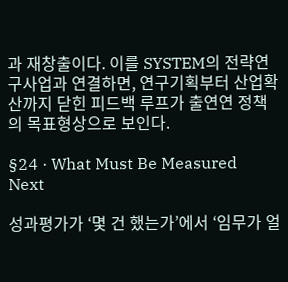과 재창출이다. 이를 SYSTEM의 전략연구사업과 연결하면, 연구기획부터 산업확산까지 닫힌 피드백 루프가 출연연 정책의 목표형상으로 보인다.

§24 · What Must Be Measured Next

성과평가가 ‘몇 건 했는가’에서 ‘임무가 얼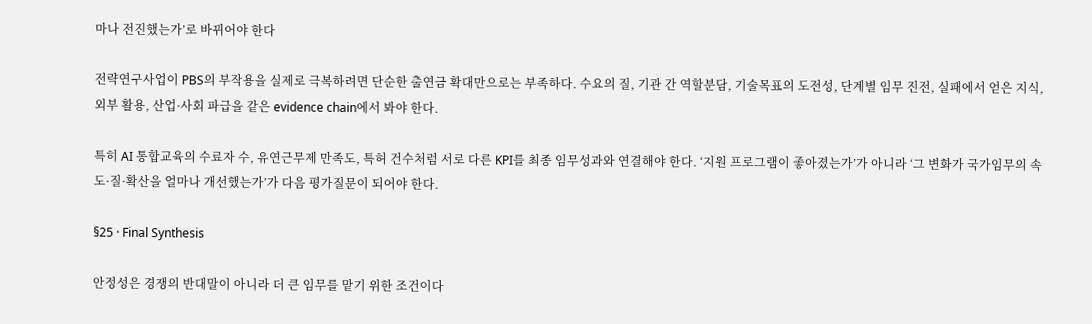마나 전진했는가’로 바뀌어야 한다

전략연구사업이 PBS의 부작용을 실제로 극복하려면 단순한 출연금 확대만으로는 부족하다. 수요의 질, 기관 간 역할분담, 기술목표의 도전성, 단계별 임무 진전, 실패에서 얻은 지식, 외부 활용, 산업·사회 파급을 같은 evidence chain에서 봐야 한다.

특히 AI 통합교육의 수료자 수, 유연근무제 만족도, 특허 건수처럼 서로 다른 KPI를 최종 임무성과와 연결해야 한다. ‘지원 프로그램이 좋아졌는가’가 아니라 ‘그 변화가 국가임무의 속도·질·확산을 얼마나 개선했는가’가 다음 평가질문이 되어야 한다.

§25 · Final Synthesis

안정성은 경쟁의 반대말이 아니라 더 큰 임무를 맡기 위한 조건이다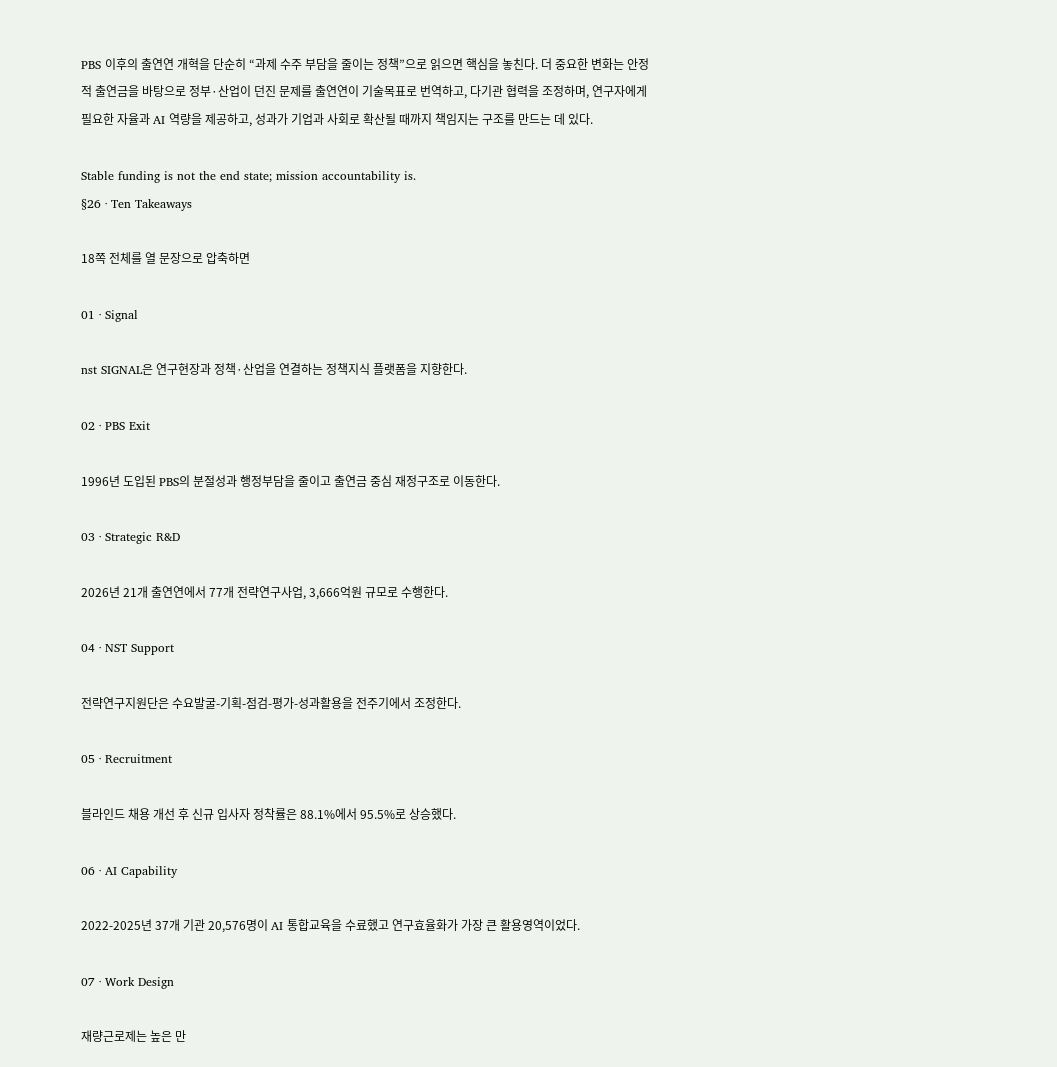PBS 이후의 출연연 개혁을 단순히 “과제 수주 부담을 줄이는 정책”으로 읽으면 핵심을 놓친다. 더 중요한 변화는 안정적 출연금을 바탕으로 정부·산업이 던진 문제를 출연연이 기술목표로 번역하고, 다기관 협력을 조정하며, 연구자에게 필요한 자율과 AI 역량을 제공하고, 성과가 기업과 사회로 확산될 때까지 책임지는 구조를 만드는 데 있다.

Stable funding is not the end state; mission accountability is.
§26 · Ten Takeaways

18쪽 전체를 열 문장으로 압축하면

01 · Signal

nst SIGNAL은 연구현장과 정책·산업을 연결하는 정책지식 플랫폼을 지향한다.

02 · PBS Exit

1996년 도입된 PBS의 분절성과 행정부담을 줄이고 출연금 중심 재정구조로 이동한다.

03 · Strategic R&D

2026년 21개 출연연에서 77개 전략연구사업, 3,666억원 규모로 수행한다.

04 · NST Support

전략연구지원단은 수요발굴-기획-점검-평가-성과활용을 전주기에서 조정한다.

05 · Recruitment

블라인드 채용 개선 후 신규 입사자 정착률은 88.1%에서 95.5%로 상승했다.

06 · AI Capability

2022-2025년 37개 기관 20,576명이 AI 통합교육을 수료했고 연구효율화가 가장 큰 활용영역이었다.

07 · Work Design

재량근로제는 높은 만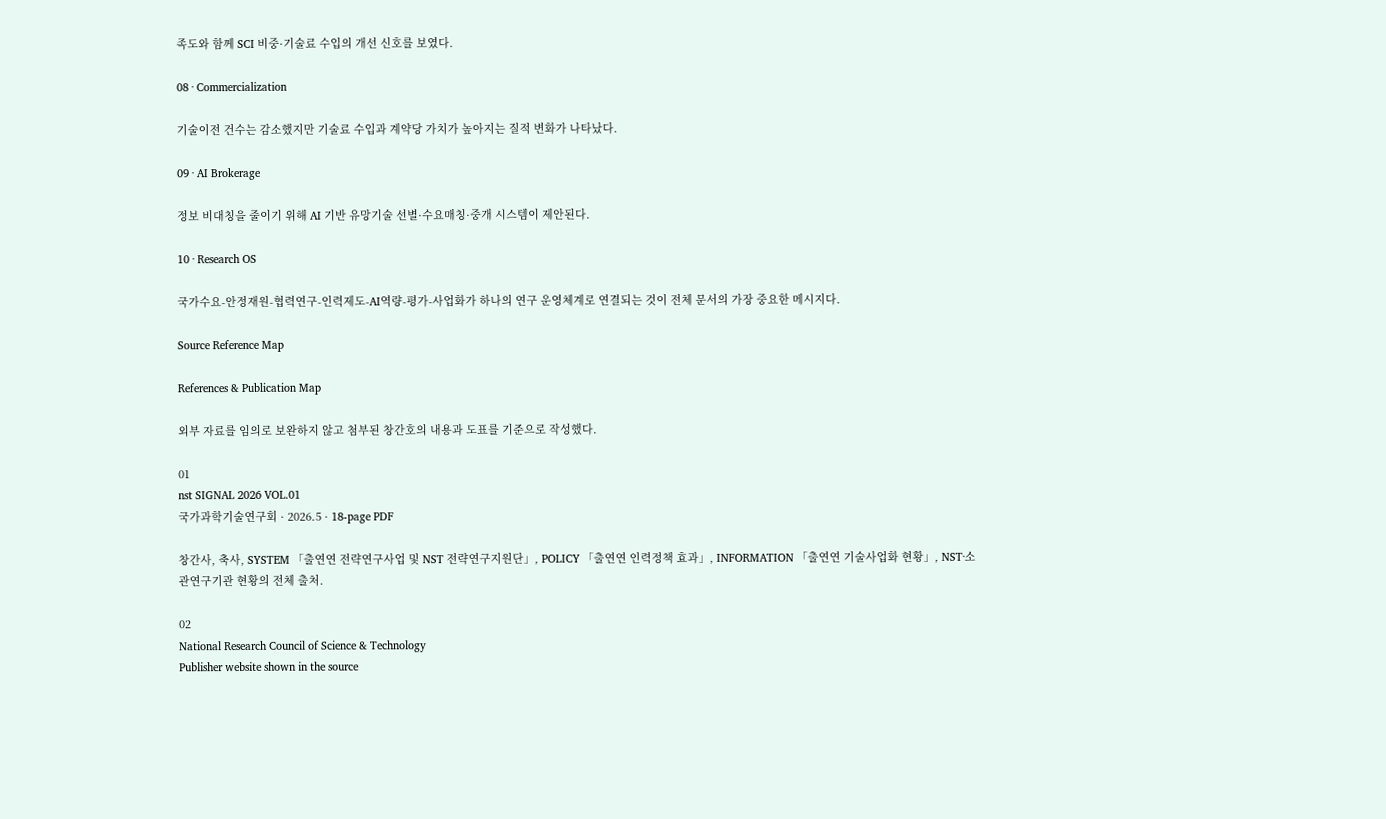족도와 함께 SCI 비중·기술료 수입의 개선 신호를 보였다.

08 · Commercialization

기술이전 건수는 감소했지만 기술료 수입과 계약당 가치가 높아지는 질적 변화가 나타났다.

09 · AI Brokerage

정보 비대칭을 줄이기 위해 AI 기반 유망기술 선별·수요매칭·중개 시스템이 제안된다.

10 · Research OS

국가수요-안정재원-협력연구-인력제도-AI역량-평가-사업화가 하나의 연구 운영체계로 연결되는 것이 전체 문서의 가장 중요한 메시지다.

Source Reference Map

References & Publication Map

외부 자료를 임의로 보완하지 않고 첨부된 창간호의 내용과 도표를 기준으로 작성했다.

01
nst SIGNAL 2026 VOL.01
국가과학기술연구회 · 2026.5 · 18-page PDF

창간사, 축사, SYSTEM 「출연연 전략연구사업 및 NST 전략연구지원단」, POLICY 「출연연 인력정책 효과」, INFORMATION 「출연연 기술사업화 현황」, NST·소관연구기관 현황의 전체 출처.

02
National Research Council of Science & Technology
Publisher website shown in the source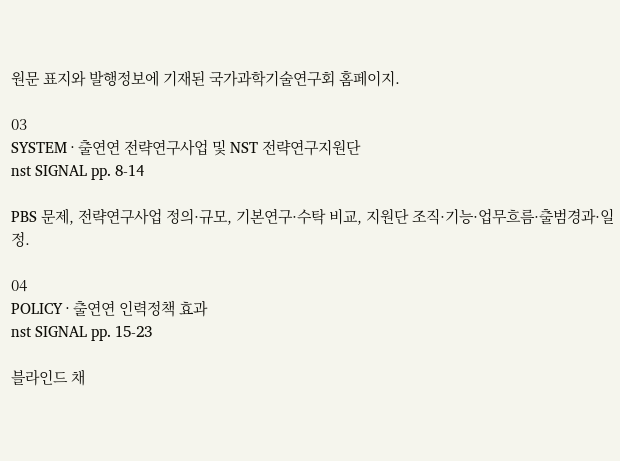원문 표지와 발행정보에 기재된 국가과학기술연구회 홈페이지.

03
SYSTEM · 출연연 전략연구사업 및 NST 전략연구지원단
nst SIGNAL pp. 8-14

PBS 문제, 전략연구사업 정의·규모, 기본연구·수탁 비교, 지원단 조직·기능·업무흐름·출범경과·일정.

04
POLICY · 출연연 인력정책 효과
nst SIGNAL pp. 15-23

블라인드 채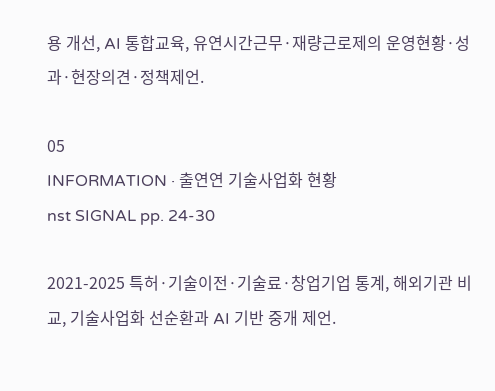용 개선, AI 통합교육, 유연시간근무·재량근로제의 운영현황·성과·현장의견·정책제언.

05
INFORMATION · 출연연 기술사업화 현황
nst SIGNAL pp. 24-30

2021-2025 특허·기술이전·기술료·창업기업 통계, 해외기관 비교, 기술사업화 선순환과 AI 기반 중개 제언.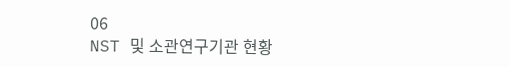06
NST 및 소관연구기관 현황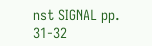nst SIGNAL pp. 31-32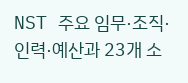NST 주요 임무·조직·인력·예산과 23개 소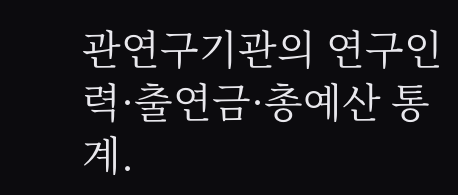관연구기관의 연구인력·출연금·총예산 통계.